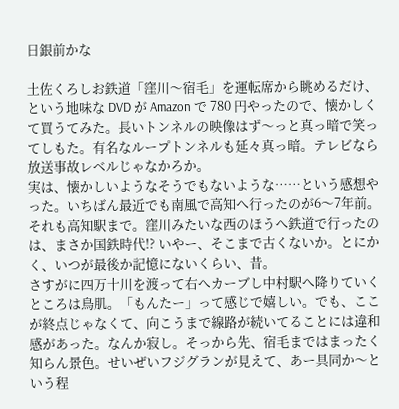日銀前かな

土佐くろしお鉄道「窪川〜宿毛」を運転席から眺めるだけ、という地味な DVD が Amazon で 780 円やったので、懐かしくて買うてみた。長いトンネルの映像はず〜っと真っ暗で笑ってしもた。有名なループトンネルも延々真っ暗。テレビなら放送事故レベルじゃなかろか。
実は、懐かしいようなそうでもないような……という感想やった。いちばん最近でも南風で高知へ行ったのが6〜7年前。それも高知駅まで。窪川みたいな西のほうへ鉄道で行ったのは、まさか国鉄時代!? いやー、そこまで古くないか。とにかく、いつが最後か記憶にないくらい、昔。
さすがに四万十川を渡って右へカーブし中村駅へ降りていくところは鳥肌。「もんたー」って感じで嬉しい。でも、ここが終点じゃなくて、向こうまで線路が続いてることには違和感があった。なんか寂し。そっから先、宿毛まではまったく知らん景色。せいぜいフジグランが見えて、あー具同か〜という程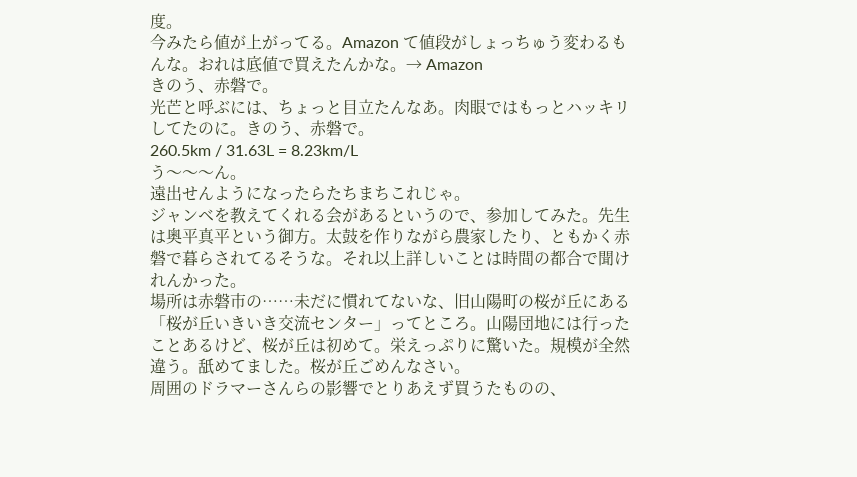度。
今みたら値が上がってる。Amazon て値段がしょっちゅう変わるもんな。おれは底値で買えたんかな。→ Amazon
きのう、赤磐で。
光芒と呼ぶには、ちょっと目立たんなあ。肉眼ではもっとハッキリしてたのに。きのう、赤磐で。
260.5km / 31.63L = 8.23km/L
う〜〜〜ん。
遠出せんようになったらたちまちこれじゃ。
ジャンベを教えてくれる会があるというので、参加してみた。先生は奥平真平という御方。太鼓を作りながら農家したり、ともかく赤磐で暮らされてるそうな。それ以上詳しいことは時間の都合で聞けれんかった。
場所は赤磐市の……未だに慣れてないな、旧山陽町の桜が丘にある「桜が丘いきいき交流センター」ってところ。山陽団地には行ったことあるけど、桜が丘は初めて。栄えっぷりに驚いた。規模が全然違う。舐めてました。桜が丘ごめんなさい。
周囲のドラマーさんらの影響でとりあえず買うたものの、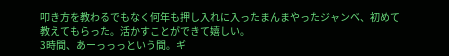叩き方を教わるでもなく何年も押し入れに入ったまんまやったジャンベ、初めて教えてもらった。活かすことができて嬉しい。
3時間、あーっっっという間。ギ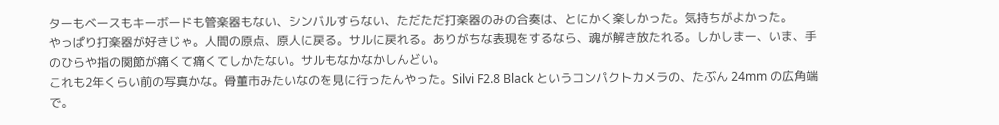ターもベースもキーボードも管楽器もない、シンバルすらない、ただただ打楽器のみの合奏は、とにかく楽しかった。気持ちがよかった。
やっぱり打楽器が好きじゃ。人間の原点、原人に戻る。サルに戻れる。ありがちな表現をするなら、魂が解き放たれる。しかしまー、いま、手のひらや指の関節が痛くて痛くてしかたない。サルもなかなかしんどい。
これも2年くらい前の写真かな。骨董市みたいなのを見に行ったんやった。Silvi F2.8 Black というコンパクトカメラの、たぶん 24mm の広角端で。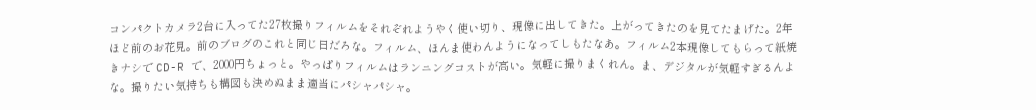コンパクトカメラ2台に入ってた27枚撮りフィルムをそれぞれようやく使い切り、現像に出してきた。上がってきたのを見てたまげた。2年ほど前のお花見。前のブログのこれと同じ日だろな。フィルム、ほんま使わんようになってしもたなあ。フィルム2本現像してもらって紙焼きナシで CD-R で、2000円ちょっと。やっぱりフィルムはランニングコストが高い。気軽に撮りまくれん。ま、デジタルが気軽すぎるんよな。撮りたい気持ちも構図も決めぬまま適当にパシャパシャ。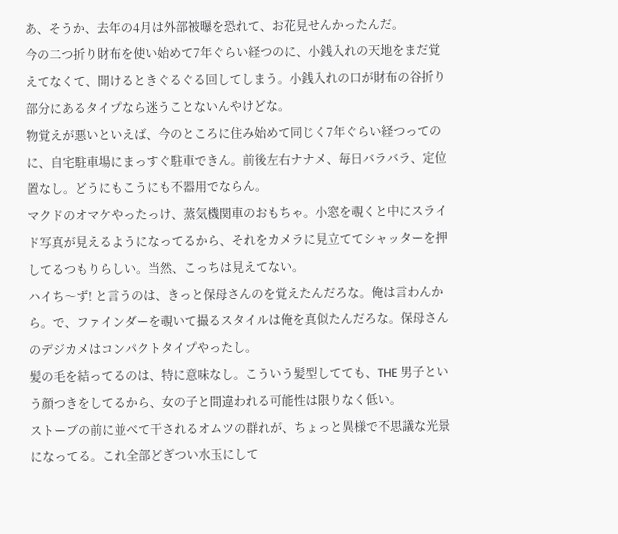あ、そうか、去年の4月は外部被曝を恐れて、お花見せんかったんだ。
今の二つ折り財布を使い始めて7年ぐらい経つのに、小銭入れの天地をまだ覚えてなくて、開けるときぐるぐる回してしまう。小銭入れの口が財布の谷折り部分にあるタイプなら迷うことないんやけどな。
物覚えが悪いといえば、今のところに住み始めて同じく7年ぐらい経つってのに、自宅駐車場にまっすぐ駐車できん。前後左右ナナメ、毎日バラバラ、定位置なし。どうにもこうにも不器用でならん。
マクドのオマケやったっけ、蒸気機関車のおもちゃ。小窓を覗くと中にスライド写真が見えるようになってるから、それをカメラに見立ててシャッターを押してるつもりらしい。当然、こっちは見えてない。
ハイち〜ず! と言うのは、きっと保母さんのを覚えたんだろな。俺は言わんから。で、ファインダーを覗いて撮るスタイルは俺を真似たんだろな。保母さんのデジカメはコンパクトタイプやったし。
髪の毛を結ってるのは、特に意味なし。こういう髪型してても、THE 男子という顔つきをしてるから、女の子と間違われる可能性は限りなく低い。
ストーブの前に並べて干されるオムツの群れが、ちょっと異様で不思議な光景になってる。これ全部どぎつい水玉にして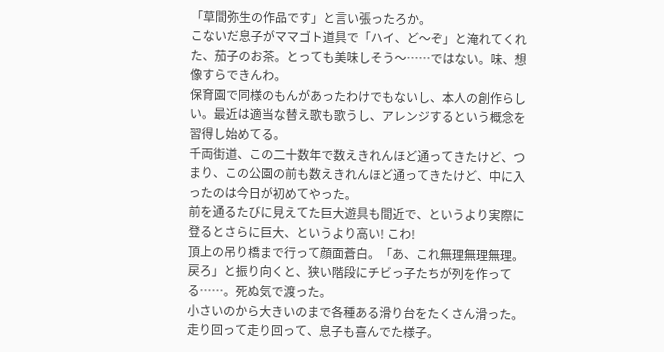「草間弥生の作品です」と言い張ったろか。
こないだ息子がママゴト道具で「ハイ、ど〜ぞ」と淹れてくれた、茄子のお茶。とっても美味しそう〜……ではない。味、想像すらできんわ。
保育園で同様のもんがあったわけでもないし、本人の創作らしい。最近は適当な替え歌も歌うし、アレンジするという概念を習得し始めてる。
千両街道、この二十数年で数えきれんほど通ってきたけど、つまり、この公園の前も数えきれんほど通ってきたけど、中に入ったのは今日が初めてやった。
前を通るたびに見えてた巨大遊具も間近で、というより実際に登るとさらに巨大、というより高い! こわ!
頂上の吊り橋まで行って顔面蒼白。「あ、これ無理無理無理。戻ろ」と振り向くと、狭い階段にチビっ子たちが列を作ってる……。死ぬ気で渡った。
小さいのから大きいのまで各種ある滑り台をたくさん滑った。走り回って走り回って、息子も喜んでた様子。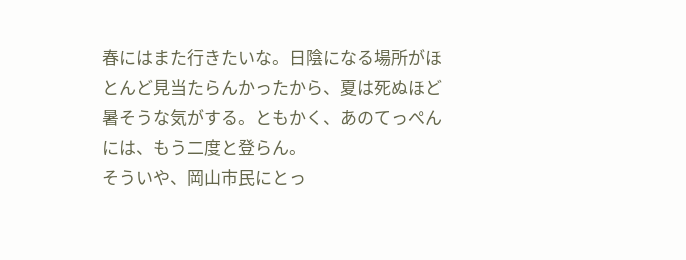春にはまた行きたいな。日陰になる場所がほとんど見当たらんかったから、夏は死ぬほど暑そうな気がする。ともかく、あのてっぺんには、もう二度と登らん。
そういや、岡山市民にとっ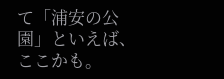て「浦安の公園」といえば、ここかも。